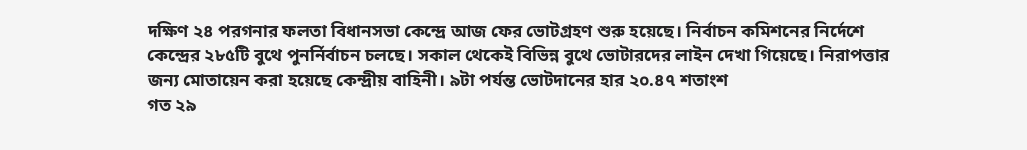দক্ষিণ ২৪ পরগনার ফলতা বিধানসভা কেন্দ্রে আজ ফের ভোটগ্রহণ শুরু হয়েছে। নির্বাচন কমিশনের নির্দেশে কেন্দ্রের ২৮৫টি বুথে পুনর্নির্বাচন চলছে। সকাল থেকেই বিভিন্ন বুথে ভোটারদের লাইন দেখা গিয়েছে। নিরাপত্তার জন্য মোতায়েন করা হয়েছে কেন্দ্রীয় বাহিনী। ৯টা পর্যন্ত ভোটদানের হার ২০.৪৭ শতাংশ
গত ২৯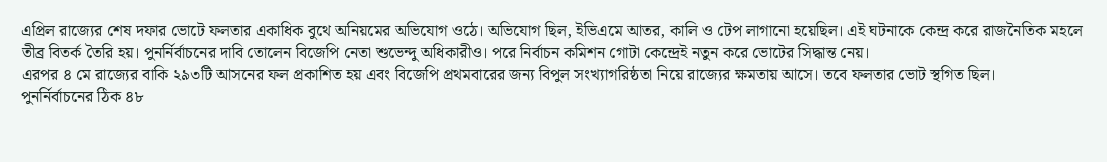এপ্রিল রাজ্যের শেষ দফার ভোটে ফলতার একাধিক বুথে অনিয়মের অভিযোগ ওঠে। অভিযোগ ছিল, ইভিএমে আতর, কালি ও টেপ লাগানো হয়েছিল। এই ঘটনাকে কেন্দ্র করে রাজনৈতিক মহলে তীব্র বিতর্ক তৈরি হয়। পুনর্নির্বাচনের দাবি তোলেন বিজেপি নেতা শুভেন্দু অধিকারীও। পরে নির্বাচন কমিশন গোটা কেন্দ্রেই নতুন করে ভোটের সিদ্ধান্ত নেয়।
এরপর ৪ মে রাজ্যের বাকি ২৯৩টি আসনের ফল প্রকাশিত হয় এবং বিজেপি প্রথমবারের জন্য বিপুল সংখ্যাগরিষ্ঠতা নিয়ে রাজ্যের ক্ষমতায় আসে। তবে ফলতার ভোট স্থগিত ছিল।
পুনর্নির্বাচনের ঠিক ৪৮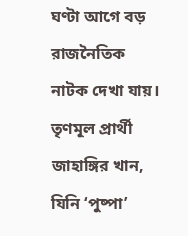ঘণ্টা আগে বড় রাজনৈতিক নাটক দেখা যায়। তৃণমূল প্রার্থী জাহাঙ্গির খান, যিনি ‘পুষ্পা’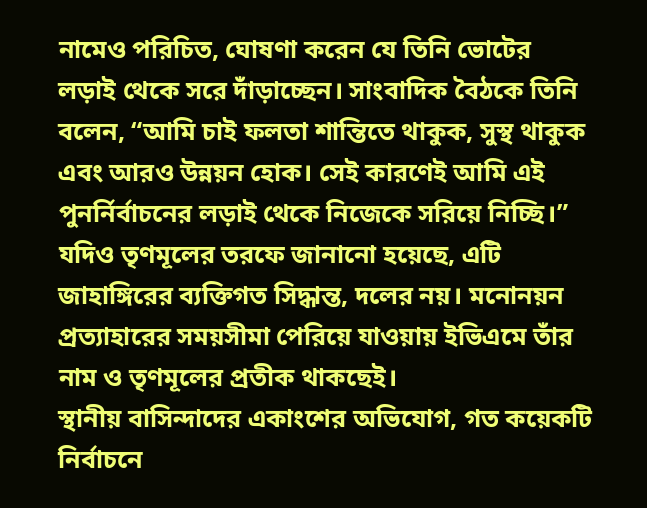নামেও পরিচিত, ঘোষণা করেন যে তিনি ভোটের লড়াই থেকে সরে দাঁড়াচ্ছেন। সাংবাদিক বৈঠকে তিনি বলেন, “আমি চাই ফলতা শান্তিতে থাকুক, সুস্থ থাকুক এবং আরও উন্নয়ন হোক। সেই কারণেই আমি এই পুনর্নির্বাচনের লড়াই থেকে নিজেকে সরিয়ে নিচ্ছি।”
যদিও তৃণমূলের তরফে জানানো হয়েছে, এটি জাহাঙ্গিরের ব্যক্তিগত সিদ্ধান্ত, দলের নয়। মনোনয়ন প্রত্যাহারের সময়সীমা পেরিয়ে যাওয়ায় ইভিএমে তাঁর নাম ও তৃণমূলের প্রতীক থাকছেই।
স্থানীয় বাসিন্দাদের একাংশের অভিযোগ, গত কয়েকটি নির্বাচনে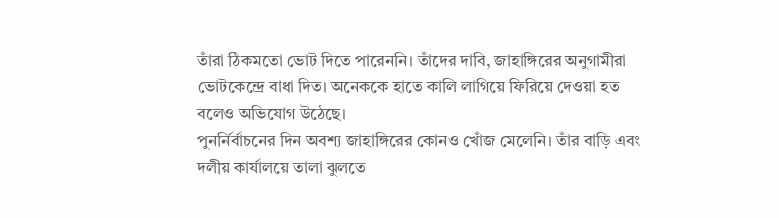তাঁরা ঠিকমতো ভোট দিতে পারেননি। তাঁদের দাবি, জাহাঙ্গিরের অনুগামীরা ভোটকেন্দ্রে বাধা দিত। অনেককে হাতে কালি লাগিয়ে ফিরিয়ে দেওয়া হত বলেও অভিযোগ উঠেছে।
পুনর্নির্বাচনের দিন অবশ্য জাহাঙ্গিরের কোনও খোঁজ মেলেনি। তাঁর বাড়ি এবং দলীয় কার্যালয়ে তালা ঝুলতে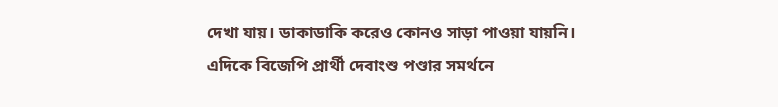দেখা যায়। ডাকাডাকি করেও কোনও সাড়া পাওয়া যায়নি।
এদিকে বিজেপি প্রার্থী দেবাংশু পণ্ডার সমর্থনে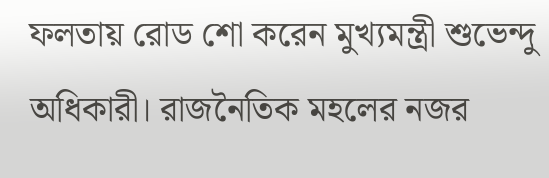ফলতায় রোড শো করেন মুখ্যমন্ত্রী শুভেন্দু অধিকারী। রাজনৈতিক মহলের নজর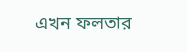এখন ফলতার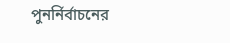পুনর্নির্বাচনের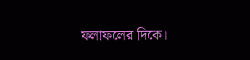ফলাফলের দিকে।